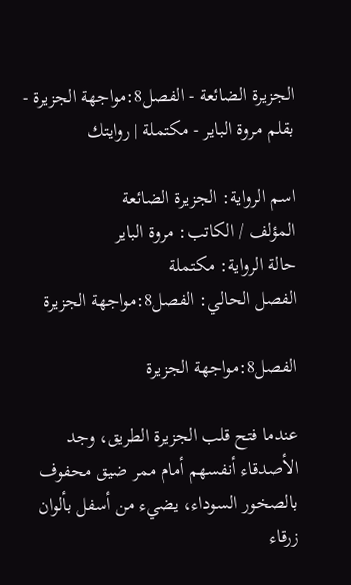الجزيرة الضائعة - الفصل8:مواجهة الجزيرة - بقلم مروة الباير - مكتملة | روايتك

اسم الرواية: الجزيرة الضائعة
المؤلف / الكاتب: مروة الباير
حالة الرواية: مكتملة
الفصل الحالي: الفصل8:مواجهة الجزيرة

الفصل8:مواجهة الجزيرة

عندما فتح قلب الجزيرة الطريق، وجد الأصدقاء أنفسهم أمام ممر ضيق محفوف بالصخور السوداء، يضيء من أسفل بألوان زرقاء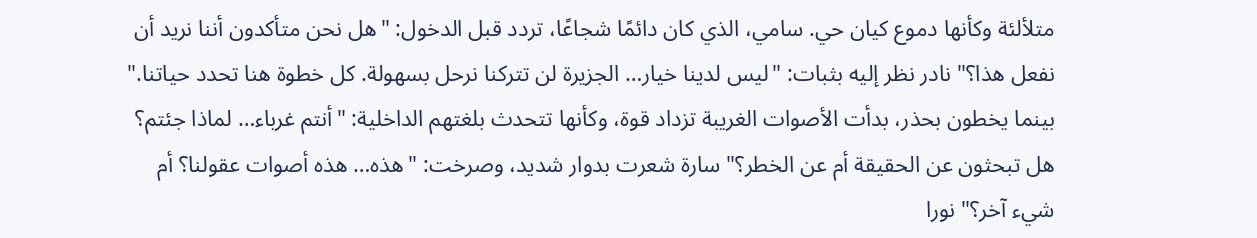متلألئة وكأنها دموع كيان حي. سامي، الذي كان دائمًا شجاعًا، تردد قبل الدخول: "هل نحن متأكدون أننا نريد أن نفعل هذا؟" نادر نظر إليه بثبات: "ليس لدينا خيار… الجزيرة لن تتركنا نرحل بسهولة. كل خطوة هنا تحدد حياتنا." بينما يخطون بحذر، بدأت الأصوات الغريبة تزداد قوة، وكأنها تتحدث بلغتهم الداخلية: "أنتم غرباء… لماذا جئتم؟ هل تبحثون عن الحقيقة أم عن الخطر؟" سارة شعرت بدوار شديد، وصرخت: "هذه… هذه أصوات عقولنا؟ أم شيء آخر؟" نورا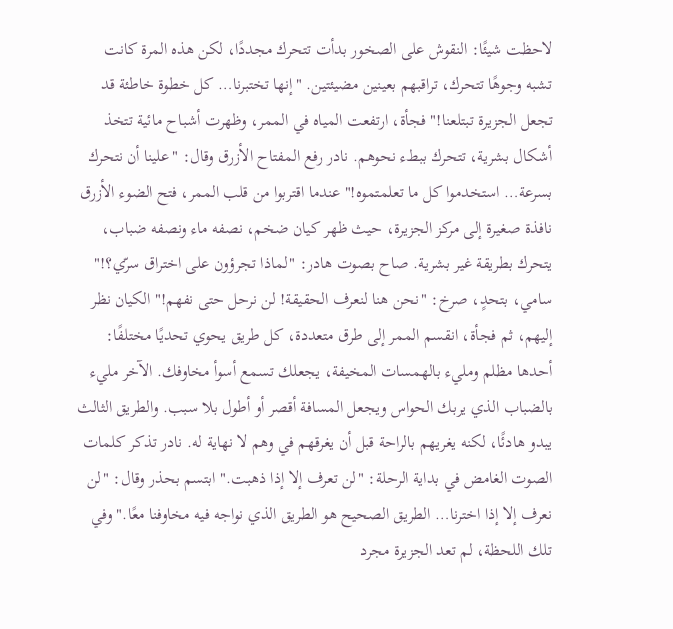لاحظت شيئًا: النقوش على الصخور بدأت تتحرك مجددًا، لكن هذه المرة كانت تشبه وجوهًا تتحرك، تراقبهم بعينين مضيئتين. "إنها تختبرنا… كل خطوة خاطئة قد تجعل الجزيرة تبتلعنا!" فجأة، ارتفعت المياه في الممر، وظهرت أشباح مائية تتخذ أشكال بشرية، تتحرك ببطء نحوهم. نادر رفع المفتاح الأزرق وقال: "علينا أن نتحرك بسرعة… استخدموا كل ما تعلمتموه!" عندما اقتربوا من قلب الممر، فتح الضوء الأزرق نافذة صغيرة إلى مركز الجزيرة، حيث ظهر كيان ضخم، نصفه ماء ونصفه ضباب، يتحرك بطريقة غير بشرية. صاح بصوت هادر: "لماذا تجرؤون على اختراق سرّي؟!" سامي، بتحدٍ، صرخ: "نحن هنا لنعرف الحقيقة! لن نرحل حتى نفهم!" الكيان نظر إليهم، ثم فجأة، انقسم الممر إلى طرق متعددة، كل طريق يحوي تحديًا مختلفًا: أحدها مظلم ومليء بالهمسات المخيفة، يجعلك تسمع أسوأ مخاوفك. الآخر مليء بالضباب الذي يربك الحواس ويجعل المسافة أقصر أو أطول بلا سبب. والطريق الثالث يبدو هادئًا، لكنه يغريهم بالراحة قبل أن يغرقهم في وهم لا نهاية له. نادر تذكر كلمات الصوت الغامض في بداية الرحلة: "لن تعرف إلا إذا ذهبت." ابتسم بحذر وقال: "لن نعرف إلا إذا اخترنا… الطريق الصحيح هو الطريق الذي نواجه فيه مخاوفنا معًا." وفي تلك اللحظة، لم تعد الجزيرة مجرد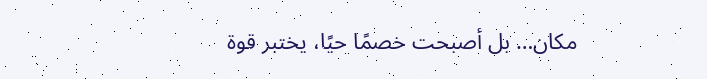مكان… بل أصبحت خصمًا حيًا، يختبر قوة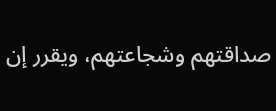صداقتهم وشجاعتهم، ويقرر إن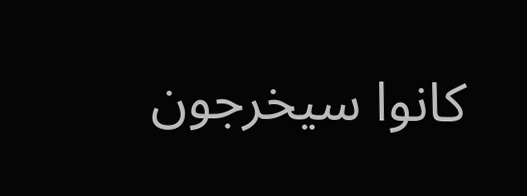كانوا سيخرجون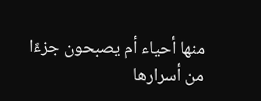منها أحياء أم يصبحون جزءًا من أسرارها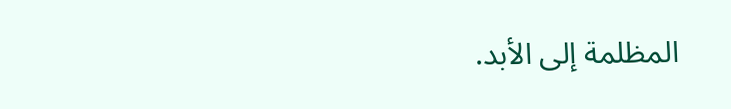المظلمة إلى الأبد.